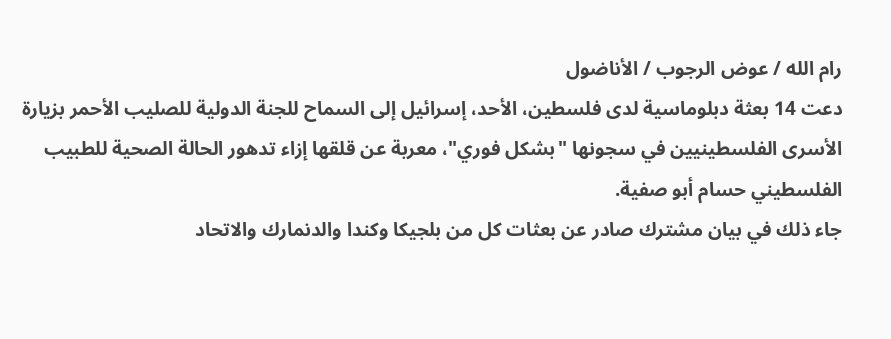رام الله / عوض الرجوب / الأناضول
دعت 14 بعثة دبلوماسية لدى فلسطين، الأحد، إسرائيل إلى السماح للجنة الدولية للصليب الأحمر بزيارة الأسرى الفلسطينيين في سجونها "بشكل فوري"، معربة عن قلقها إزاء تدهور الحالة الصحية للطبيب الفلسطيني حسام أبو صفية.
جاء ذلك في بيان مشترك صادر عن بعثات كل من بلجيكا وكندا والدنمارك والاتحاد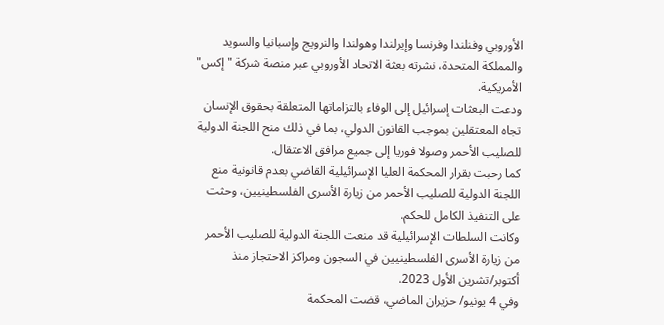الأوروبي وفنلندا وفرنسا وإيرلندا وهولندا والنرويج وإسبانيا والسويد والمملكة المتحدة، نشرته بعثة الاتحاد الأوروبي عبر منصة شركة "إكس" الأمريكية.
ودعت البعثات إسرائيل إلى الوفاء بالتزاماتها المتعلقة بحقوق الإنسان تجاه المعتقلين بموجب القانون الدولي، بما في ذلك منح اللجنة الدولية للصليب الأحمر وصولا فوريا إلى جميع مرافق الاعتقال.
كما رحبت بقرار المحكمة العليا الإسرائيلية القاضي بعدم قانونية منع اللجنة الدولية للصليب الأحمر من زيارة الأسرى الفلسطينيين، وحثت على التنفيذ الكامل للحكم.
وكانت السلطات الإسرائيلية قد منعت اللجنة الدولية للصليب الأحمر من زيارة الأسرى الفلسطينيين في السجون ومراكز الاحتجاز منذ أكتوبر/تشرين الأول 2023.
وفي 4 يونيو/ حزيران الماضي، قضت المحكمة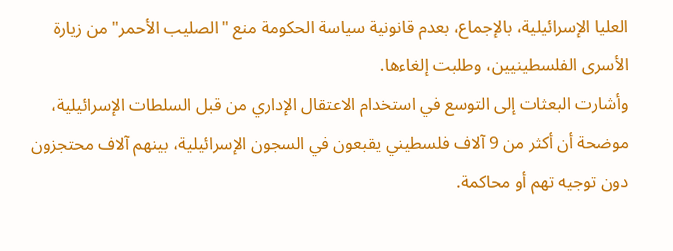العليا الإسرائيلية، بالإجماع، بعدم قانونية سياسة الحكومة منع "الصليب الأحمر" من زيارة الأسرى الفلسطينيين، وطلبت إلغاءها.
وأشارت البعثات إلى التوسع في استخدام الاعتقال الإداري من قبل السلطات الإسرائيلية، موضحة أن أكثر من 9 آلاف فلسطيني يقبعون في السجون الإسرائيلية، بينهم آلاف محتجزون دون توجيه تهم أو محاكمة.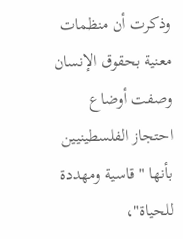وذكرت أن منظمات معنية بحقوق الإنسان وصفت أوضاع احتجاز الفلسطينيين بأنها "قاسية ومهددة للحياة"،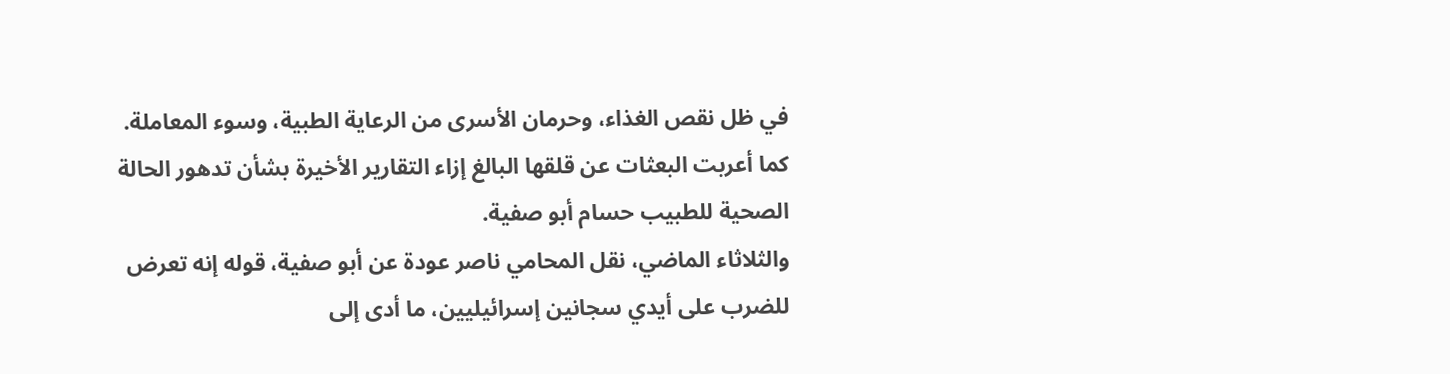في ظل نقص الغذاء، وحرمان الأسرى من الرعاية الطبية، وسوء المعاملة.
كما أعربت البعثات عن قلقها البالغ إزاء التقارير الأخيرة بشأن تدهور الحالة الصحية للطبيب حسام أبو صفية.
والثلاثاء الماضي، نقل المحامي ناصر عودة عن أبو صفية، قوله إنه تعرض للضرب على أيدي سجانين إسرائيليين، ما أدى إلى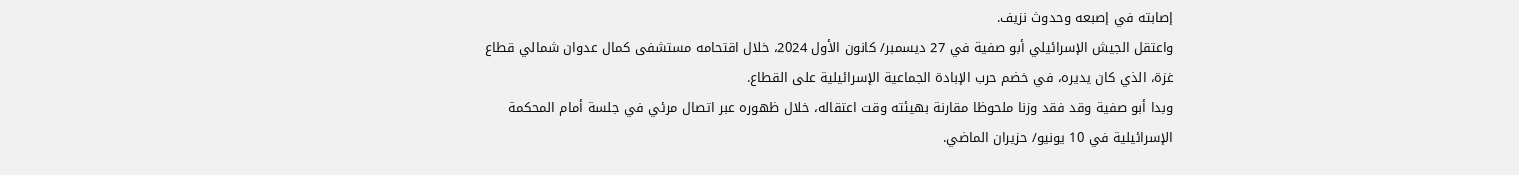إصابته في إصبعه وحدوث نزيف.
واعتقل الجيش الإسرائيلي أبو صفية في 27 ديسمبر/ كانون الأول 2024، خلال اقتحامه مستشفى كمال عدوان شمالي قطاع غزة، الذي كان يديره، في خضم حرب الإبادة الجماعية الإسرائيلية على القطاع.
وبدا أبو صفية وقد فقد وزنا ملحوظا مقارنة بهيئته وقت اعتقاله، خلال ظهوره عبر اتصال مرئي في جلسة أمام المحكمة الإسرائيلية في 10 يونيو/ حزيران الماضي.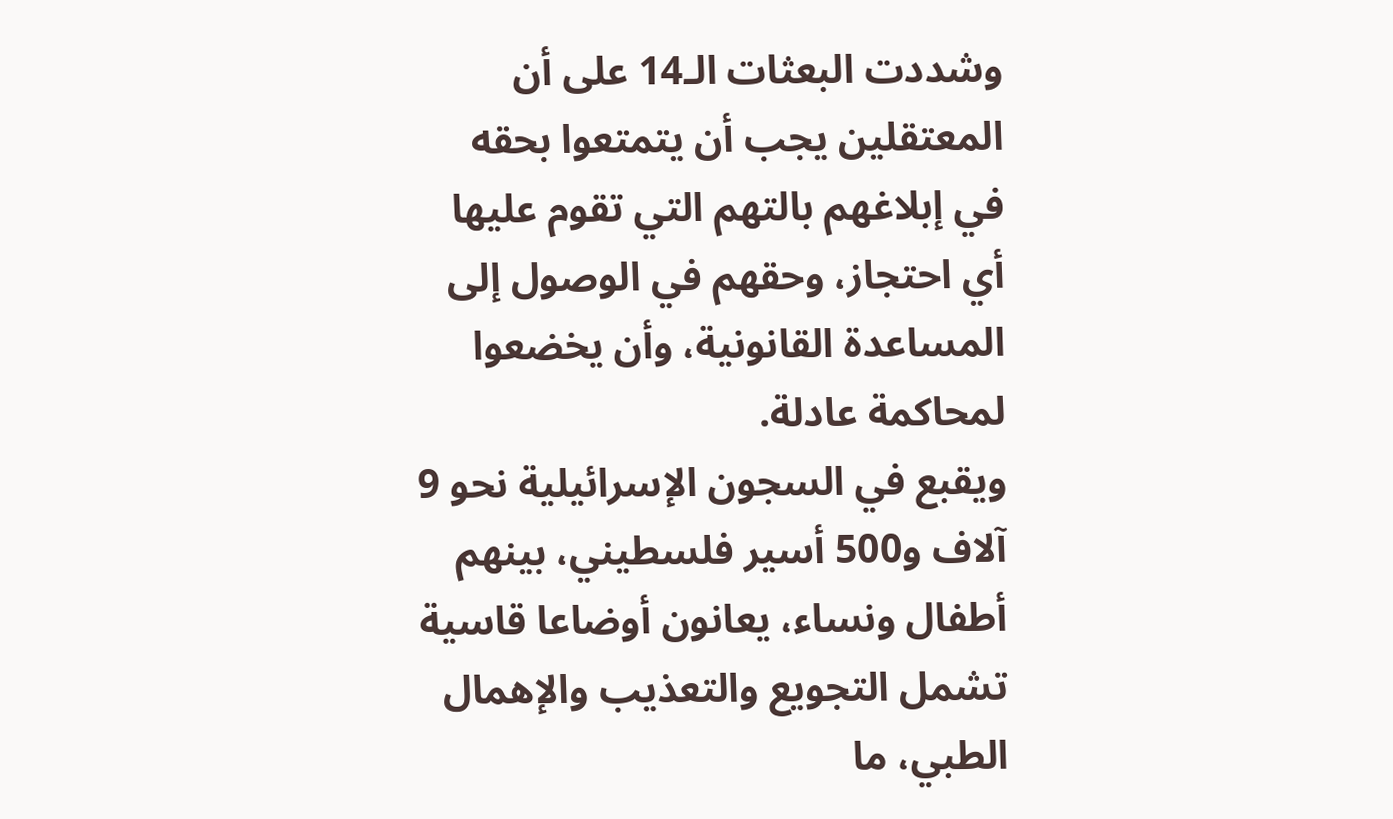وشددت البعثات الـ14 على أن المعتقلين يجب أن يتمتعوا بحقه في إبلاغهم بالتهم التي تقوم عليها أي احتجاز، وحقهم في الوصول إلى المساعدة القانونية، وأن يخضعوا لمحاكمة عادلة.
ويقبع في السجون الإسرائيلية نحو 9 آلاف و500 أسير فلسطيني، بينهم أطفال ونساء، يعانون أوضاعا قاسية تشمل التجويع والتعذيب والإهمال الطبي، ما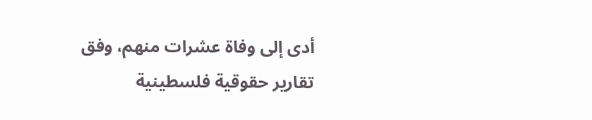أدى إلى وفاة عشرات منهم، وفق تقارير حقوقية فلسطينية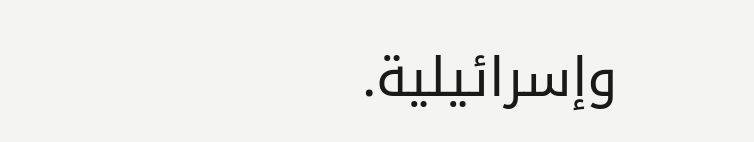وإسرائيلية.